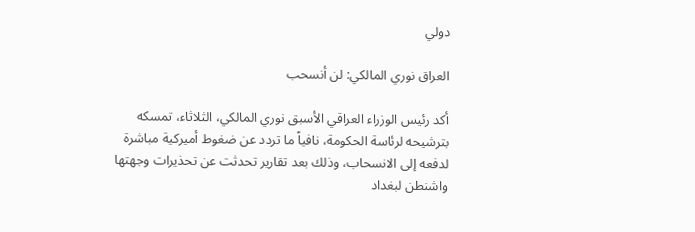دولي

العراق نوري المالكي: لن أنسحب

أكد رئيس الوزراء العراقي الأسبق نوري المالكي، الثلاثاء، تمسكه بترشيحه لرئاسة الحكومة، نافياً ما تردد عن ضغوط أميركية مباشرة لدفعه إلى الانسحاب، وذلك بعد تقارير تحدثت عن تحذيرات وجهتها واشنطن لبغداد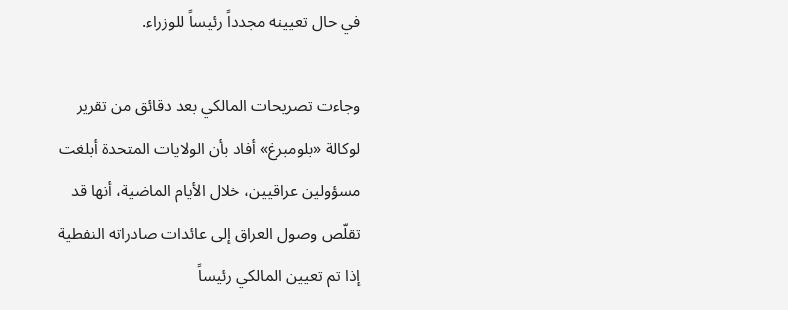في حال تعيينه مجدداً رئيساً للوزراء.

وجاءت تصريحات المالكي بعد دقائق من تقرير لوكالة «بلومبرغ» أفاد بأن الولايات المتحدة أبلغت مسؤولين عراقيين، خلال الأيام الماضية، أنها قد تقلّص وصول العراق إلى عائدات صادراته النفطية إذا تم تعيين المالكي رئيساً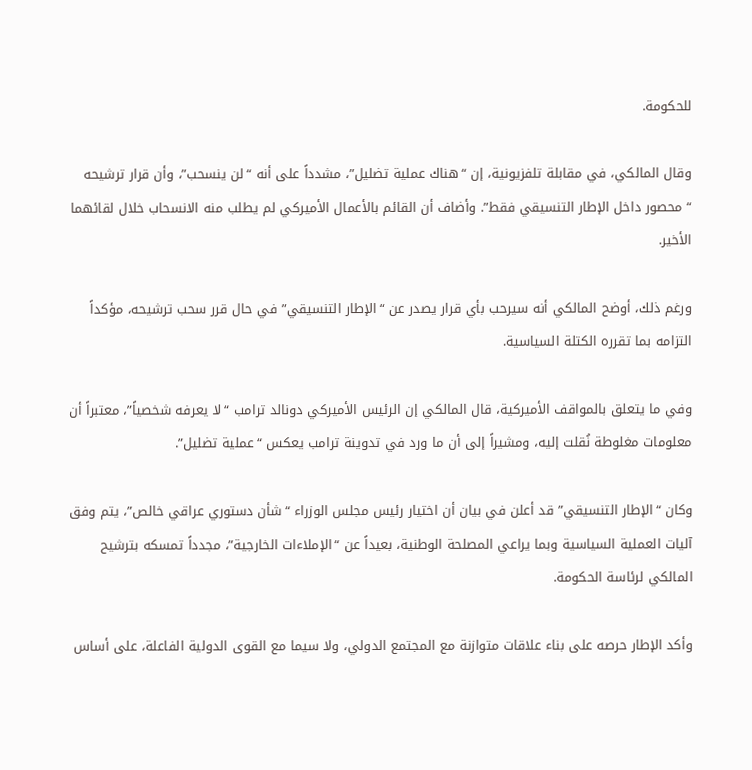للحكومة.

وقال المالكي، في مقابلة تلفزيونية، إن “هناك عملية تضليل”، مشدداً على أنه “لن ينسحب”، وأن قرار ترشيحه “محصور داخل الإطار التنسيقي فقط”. وأضاف أن القائم بالأعمال الأميركي لم يطلب منه الانسحاب خلال لقائهما الأخير.

ورغم ذلك، أوضح المالكي أنه سيرحب بأي قرار يصدر عن “الإطار التنسيقي” في حال قرر سحب ترشيحه، مؤكداً التزامه بما تقرره الكتلة السياسية.

وفي ما يتعلق بالمواقف الأميركية، قال المالكي إن الرئيس الأميركي دونالد ترامب “لا يعرفه شخصياً”، معتبراً أن معلومات مغلوطة نُقلت إليه، ومشيراً إلى أن ما ورد في تدوينة ترامب يعكس “عملية تضليل”.

وكان “الإطار التنسيقي” قد أعلن في بيان أن اختيار رئيس مجلس الوزراء “شأن دستوري عراقي خالص”، يتم وفق آليات العملية السياسية وبما يراعي المصلحة الوطنية، بعيداً عن “الإملاءات الخارجية”، مجدداً تمسكه بترشيح المالكي لرئاسة الحكومة.

وأكد الإطار حرصه على بناء علاقات متوازنة مع المجتمع الدولي، ولا سيما مع القوى الدولية الفاعلة، على أساس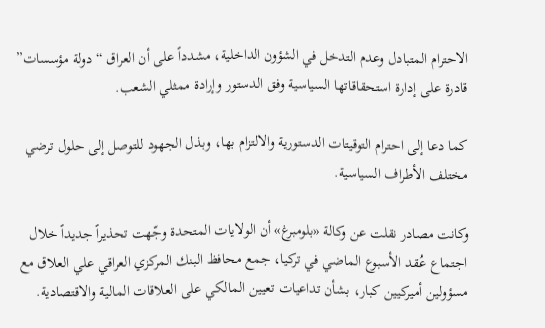الاحترام المتبادل وعدم التدخل في الشؤون الداخلية، مشدداً على أن العراق “دولة مؤسسات” قادرة على إدارة استحقاقاتها السياسية وفق الدستور وإرادة ممثلي الشعب.

كما دعا إلى احترام التوقيتات الدستورية والالتزام بها، وبذل الجهود للتوصل إلى حلول ترضي مختلف الأطراف السياسية.

وكانت مصادر نقلت عن وكالة «بلومبرغ» أن الولايات المتحدة وجّهت تحذيراً جديداً خلال اجتماع عُقد الأسبوع الماضي في تركيا، جمع محافظ البنك المركزي العراقي علي العلاق مع مسؤولين أميركيين كبار، بشأن تداعيات تعيين المالكي على العلاقات المالية والاقتصادية.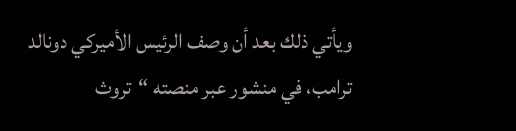ويأتي ذلك بعد أن وصف الرئيس الأميركي دونالد ترامب، في منشور عبر منصته “تروث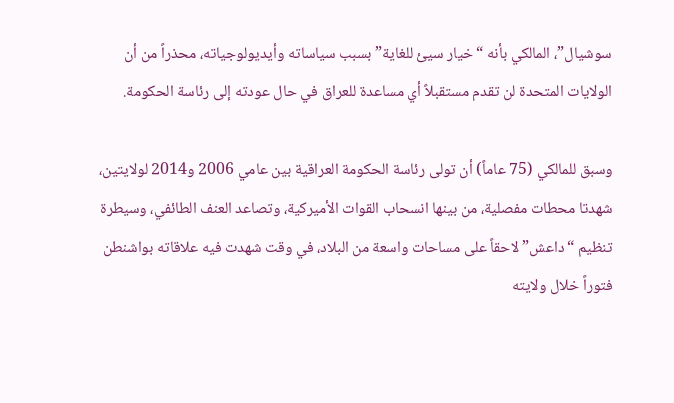سوشيال”، المالكي بأنه “خيار سيئ للغاية” بسبب سياساته وأيديولوجياته، محذراً من أن الولايات المتحدة لن تقدم مستقبلاً أي مساعدة للعراق في حال عودته إلى رئاسة الحكومة.

وسبق للمالكي (75 عاماً) أن تولى رئاسة الحكومة العراقية بين عامي 2006 و2014 لولايتين، شهدتا محطات مفصلية، من بينها انسحاب القوات الأميركية، وتصاعد العنف الطائفي، وسيطرة تنظيم “داعش” لاحقاً على مساحات واسعة من البلاد، في وقت شهدت فيه علاقاته بواشنطن فتوراً خلال ولايته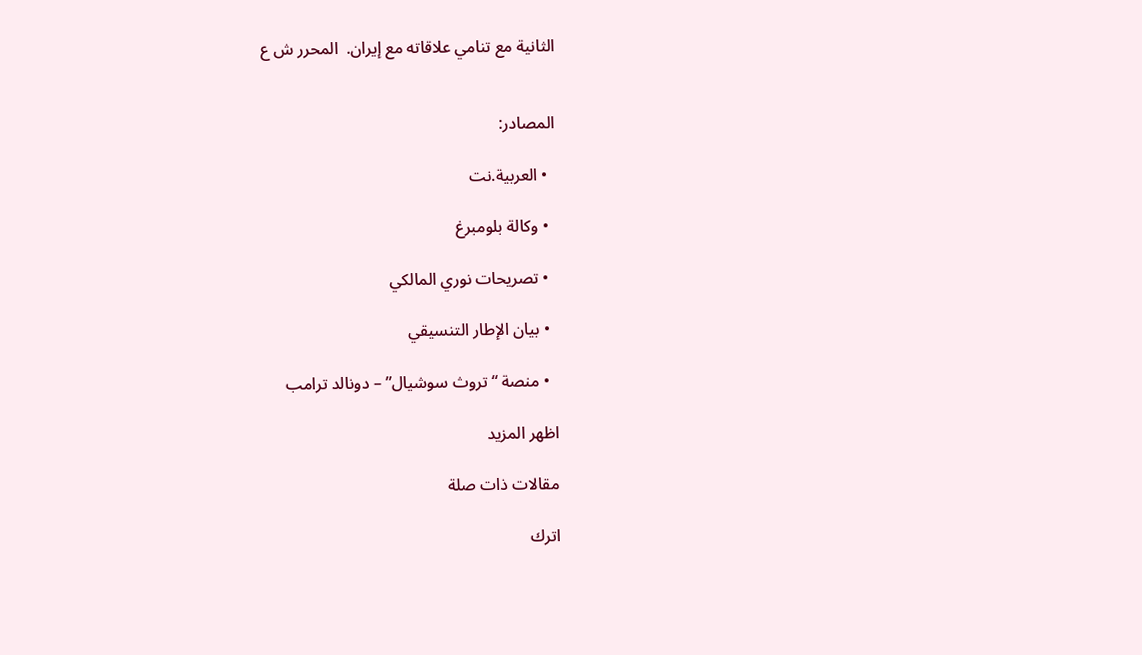الثانية مع تنامي علاقاته مع إيران.  المحرر ش ع


المصادر:

  • العربية.نت

  • وكالة بلومبرغ

  • تصريحات نوري المالكي

  • بيان الإطار التنسيقي

  • منصة “تروث سوشيال” – دونالد ترامب

اظهر المزيد

مقالات ذات صلة

اترك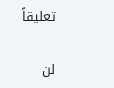تعليقاً

لن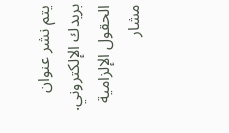يتم نشر عنوان بريدك الإلكتروني. الحقول الإلزامية مشار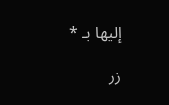إليها بـ *

زر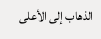الذهاب إلى الأعلى